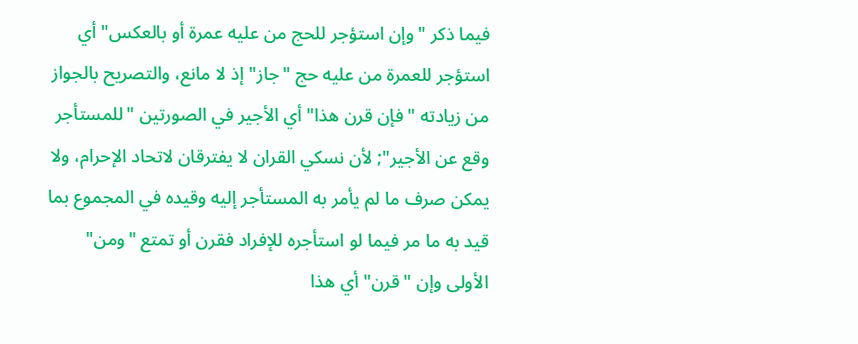فيما ذكر "وإن استؤجر للحج من عليه عمرة أو بالعكس" أي استؤجر للعمرة من عليه حج "جاز" إذ لا مانع، والتصريح بالجواز من زيادته "فإن قرن هذا" أي الأجير في الصورتين "للمستأجر وقع عن الأجير"; لأن نسكي القران لا يفترقان لاتحاد الإحرام، ولا يمكن صرف ما لم يأمر به المستأجر إليه وقيده في المجموع بما قيد به ما مر فيما لو استأجره للإفراد فقرن أو تمتع "ومن" الأولى وإن "قرن" أي هذا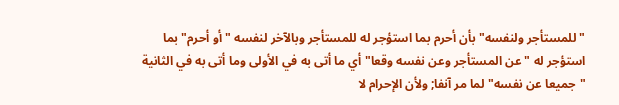"للمستأجر ولنفسه" بأن أحرم بما استؤجر له للمستأجر وبالآخر لنفسه "أو أحرم" بما استؤجر له "عن المستأجر وعن نفسه وقعا" أي ما أتى به في الأولى وما أتى به في الثانية "جميعا عن نفسه" لما مر آنفا; ولأن الإحرام لا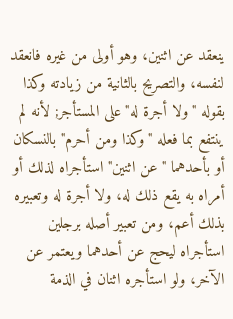ينعقد عن اثنين، وهو أولى من غيره فانعقد لنفسه، والتصريح بالثانية من زيادته وكذا بقوله "ولا أجرة له" على المستأجر; لأنه لم ينتفع بما فعله "وكذا ومن أحرم" بالنسكان أو بأحدهما "عن اثنين" استأجراه لذلك أو أمراه به يقع ذلك له، ولا أجرة له وتعبيره بذلك أعم، ومن تعبير أصله برجلين استأجراه ليحج عن أحدهما ويعتمر عن الآخر، ولو استأجره اثنان في الذمة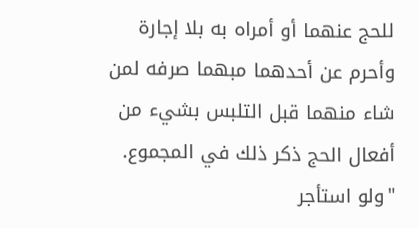للحج عنهما أو أمراه به بلا إجارة وأحرم عن أحدهما مبهما صرفه لمن شاء منهما قبل التلبس بشيء من أفعال الحج ذكر ذلك في المجموع.
"ولو استأجر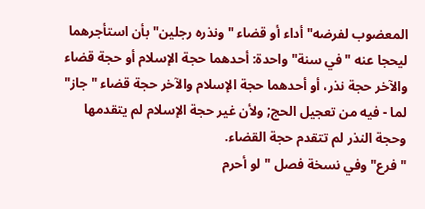المعضوب لفرضه" أداء أو قضاء "ونذره رجلين" بأن استأجرهما ليحجا عنه "في سنة" واحدة: أحدهما حجة الإسلام أو حجة قضاء والآخر حجة نذر، أو أحدهما حجة الإسلام والآخر حجة قضاء "جاز" لما - فيه من تعجيل الحج; ولأن غير حجة الإسلام لم يتقدمها وحجة النذر لم تتقدم حجة القضاء.
"فرع" وفي نسخة فصل "لو أحرم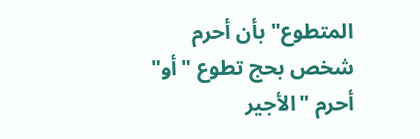المتطوع" بأن أحرم شخص بحج تطوع "أو" أحرم "الأجير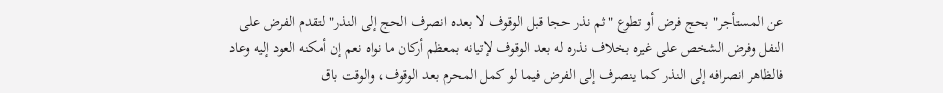عن المستأجر" بحج فرض أو تطوع "ثم نذر حجا قبل الوقوف لا بعده انصرف الحج إلى النذر" لتقدم الفرض على النفل وفرض الشخص على غيره بخلاف نذره له بعد الوقوف لإتيانه بمعظم أركان ما نواه نعم إن أمكنه العود إليه وعاد فالظاهر انصرافه إلى النذر كما ينصرف إلى الفرض فيما لو كمل المحرم بعد الوقوف، والوقت باق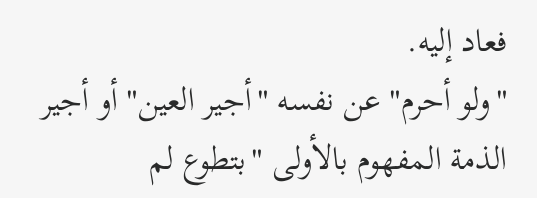فعاد إليه.
"ولو أحرم" عن نفسه "أجير العين" أو أجير الذمة المفهوم بالأولى "بتطوع لم